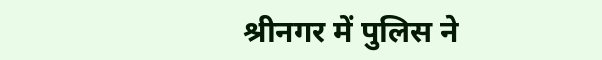श्रीनगर में पुलिस ने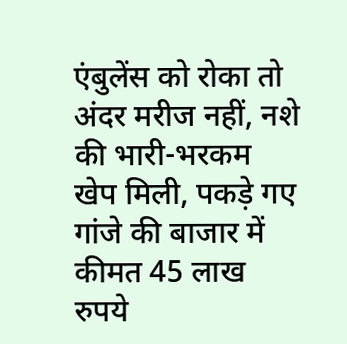एंबुलेंस को रोका तो अंदर मरीज नहीं, नशे की भारी-भरकम खेप मिली, पकड़े गए गांजे की बाजार में कीमत 45 लाख रुपये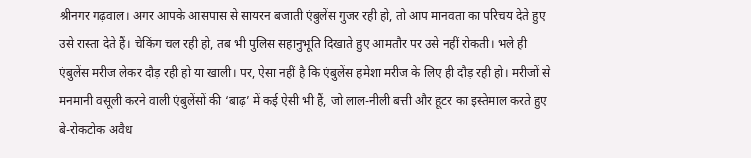श्रीनगर गढ़वाल। अगर आपके आसपास से सायरन बजाती एंबुलेंस गुजर रही हो, तो आप मानवता का परिचय देते हुए उसे रास्ता देते हैं। चेकिंग चल रही हो, तब भी पुलिस सहानुभूति दिखाते हुए आमतौर पर उसे नहीं रोकती। भले ही एंबुलेंस मरीज लेकर दौड़ रही हो या खाली। पर, ऐसा नहीं है कि एंबुलेंस हमेशा मरीज के लिए ही दौड़ रही हो। मरीजों से मनमानी वसूली करने वाली एंबुलेंसों की ‘बाढ़’ में कई ऐसी भी हैं, जो लाल-नीली बत्ती और हूटर का इस्तेमाल करते हुए बे-रोकटोक अवैध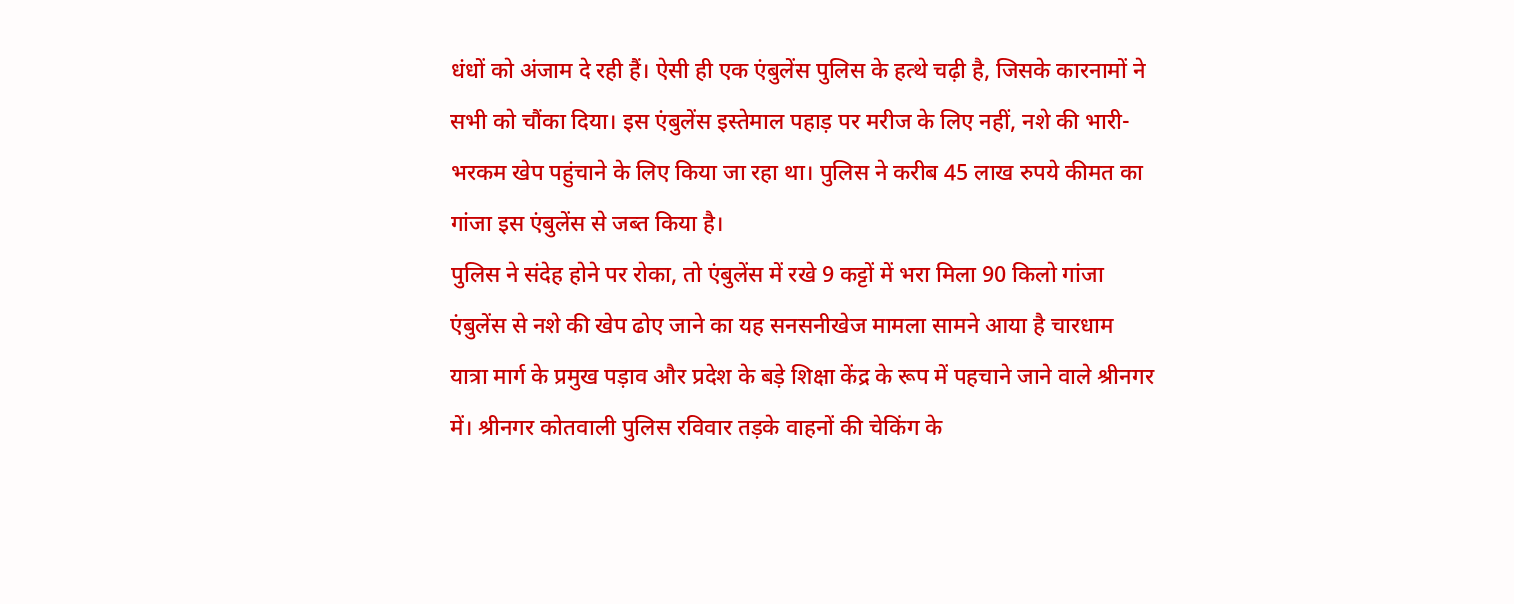धंधों को अंजाम दे रही हैं। ऐसी ही एक एंबुलेंस पुलिस के हत्थे चढ़ी है, जिसके कारनामों ने सभी को चौंका दिया। इस एंबुलेंस इस्तेमाल पहाड़ पर मरीज के लिए नहीं, नशे की भारी-भरकम खेप पहुंचाने के लिए किया जा रहा था। पुलिस ने करीब 45 लाख रुपये कीमत का गांजा इस एंबुलेंस से जब्त किया है।
पुलिस ने संदेह होने पर रोका, तो एंबुलेंस में रखे 9 कट्टों में भरा मिला 90 किलो गांजा
एंबुलेंस से नशे की खेप ढोए जाने का यह सनसनीखेज मामला सामने आया है चारधाम यात्रा मार्ग के प्रमुख पड़ाव और प्रदेश के बड़े शिक्षा केंद्र के रूप में पहचाने जाने वाले श्रीनगर में। श्रीनगर कोतवाली पुलिस रविवार तड़के वाहनों की चेकिंग के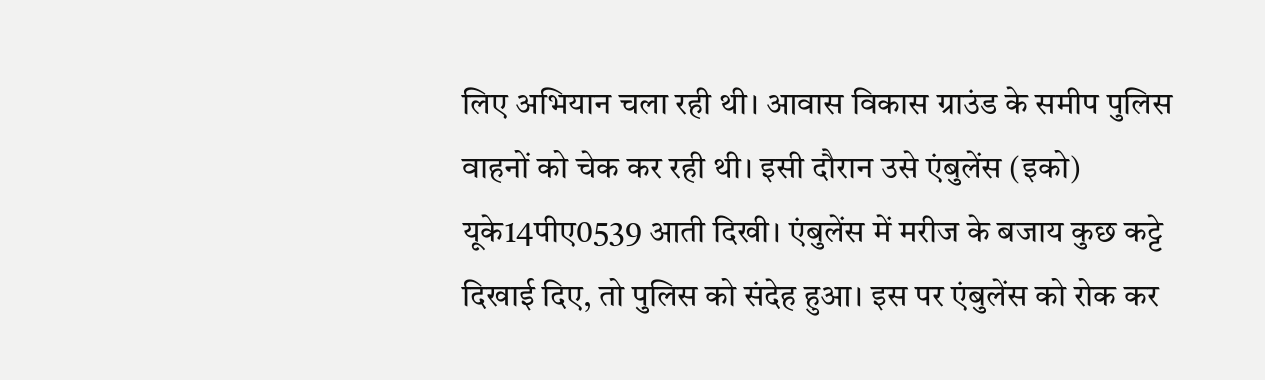लिए अभियान चला रही थी। आवास विकास ग्राउंड के समीप पुलिस वाहनों को चेक कर रही थी। इसी दौरान उसे एंबुलेंस (इको) यूके14पीए0539 आती दिखी। एंबुलेंस में मरीज के बजाय कुछ कट्टे दिखाई दिए, तो पुलिस को संदेह हुआ। इस पर एंबुलेंस को रोक कर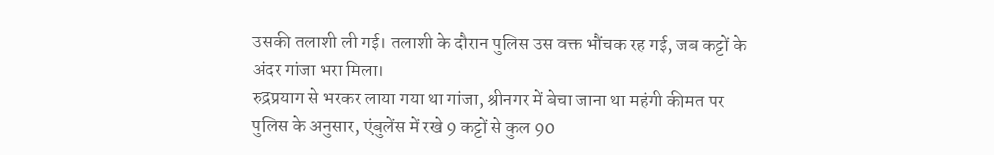उसकी तलाशी ली गई। तलाशी के दौरान पुलिस उस वक्त भौंचक रह गई, जब कट्टों के अंदर गांजा भरा मिला।
रुद्रप्रयाग से भरकर लाया गया था गांजा, श्रीनगर में बेचा जाना था महंगी कीमत पर
पुलिस के अनुसार, एंबुलेंस में रखे 9 कट्टों से कुल 90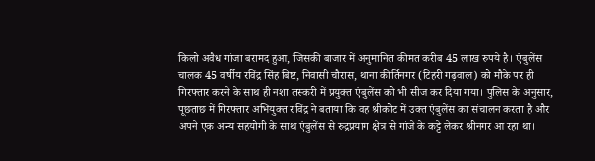किलो अवैध गांजा बरामद हुआ, जिसकी बाजार में अनुमानित कीमत करीब 45 लाख रुपये है। एंबुलेंस चालक 45 वर्षीय रविंद्र सिंह बिष्ट, निवासी चौरास, थाना कीर्तिनगर (टिहरी गढ़वाल) को मौके पर ही गिरफ्तार करने के साथ ही नशा तस्करी में प्रयुक्त एंबुलेंस को भी सीज कर दिया गया। पुलिस के अनुसार, पूछताछ में गिरफ्तार अभियुक्त रविंद्र ने बताया कि वह श्रीकोट में उक्त एंबुलेंस का संचालन करता है और अपने एक अन्य सहयोगी के साथ एंबुलेंस से रुद्रप्रयाग क्षेत्र से गांजे के कट्टे लेकर श्रीनगर आ रहा था।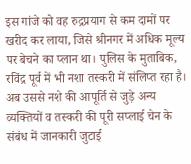इस गांजे को वह रुद्रप्रयाग से कम दामों पर खरीद कर लाया, जिसे श्रीनगर में अधिक मूल्य पर बेचने का प्लान था। पुलिस के मुताबिक, रविंद्र पूर्व में भी नशा तस्करी में संलिप्त रहा है। अब उससे नशे की आपूर्ति से जुड़े अन्य व्यक्तियों व तस्करी की पूरी सप्लाई चेन के संबंध में जानकारी जुटाई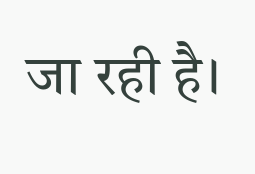जा रही है।